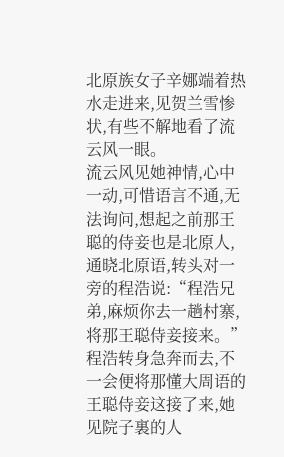北原族女子辛娜端着热水走进来,见贺兰雪惨状,有些不解地看了流云风一眼。
流云风见她神情,心中一动,可惜语言不通,无法询问,想起之前那王聪的侍妾也是北原人,通晓北原语,转头对一旁的程浩说:“程浩兄弟,麻烦你去一趟村寨,将那王聪侍妾接来。”
程浩转身急奔而去,不一会便将那懂大周语的王聪侍妾这接了来,她见院子裏的人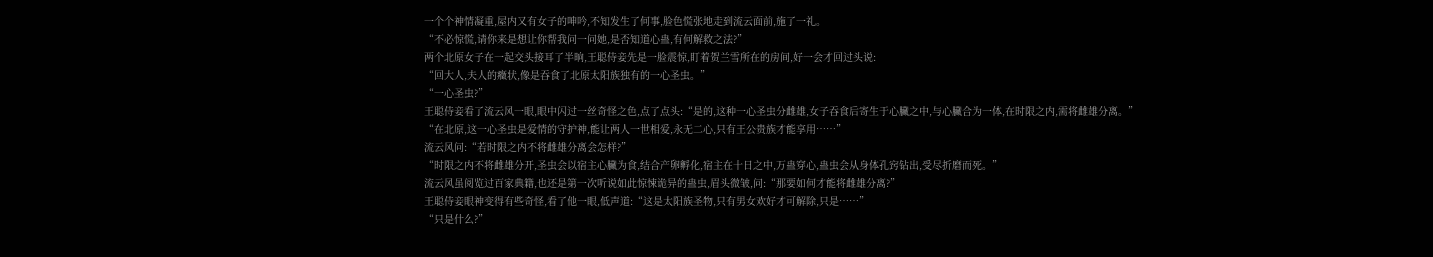一个个神情凝重,屋内又有女子的呻吟,不知发生了何事,脸色慌张地走到流云面前,施了一礼。
“不必惊慌,请你来是想让你帮我问一问她,是否知道心蛊,有何解救之法?”
两个北原女子在一起交头接耳了半晌,王聪侍妾先是一脸震惊,盯着贺兰雪所在的房间,好一会才回过头说:
“回大人,夫人的癥状,像是吞食了北原太阳族独有的一心圣虫。”
“一心圣虫?”
王聪侍妾看了流云风一眼,眼中闪过一丝奇怪之色,点了点头:“是的,这种一心圣虫分雌雄,女子吞食后寄生于心臟之中,与心臟合为一体,在时限之内,需将雌雄分离。”
“在北原,这一心圣虫是爱情的守护神,能让两人一世相爱,永无二心,只有王公贵族才能享用……”
流云风问:“若时限之内不将雌雄分离会怎样?”
“时限之内不将雌雄分开,圣虫会以宿主心臟为食,结合产卵孵化,宿主在十日之中,万蛊穿心,蛊虫会从身体孔窍钻出,受尽折磨而死。”
流云风虽阅览过百家典籍,也还是第一次听说如此惊悚诡异的蛊虫,眉头微皱,问:“那要如何才能将雌雄分离?”
王聪侍妾眼神变得有些奇怪,看了他一眼,低声道:“这是太阳族圣物,只有男女欢好才可解除,只是……”
“只是什么?”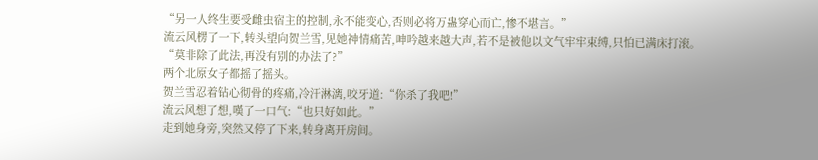“另一人终生要受雌虫宿主的控制,永不能变心,否则必将万蛊穿心而亡,惨不堪言。”
流云风楞了一下,转头望向贺兰雪,见她神情痛苦,呻吟越来越大声,若不是被他以文气牢牢束缚,只怕已满床打滚。
“莫非除了此法,再没有别的办法了?”
两个北原女子都摇了摇头。
贺兰雪忍着钻心彻骨的疼痛,冷汗淋漓,咬牙道:“你杀了我吧!”
流云风想了想,嘆了一口气:“也只好如此。”
走到她身旁,突然又停了下来,转身离开房间。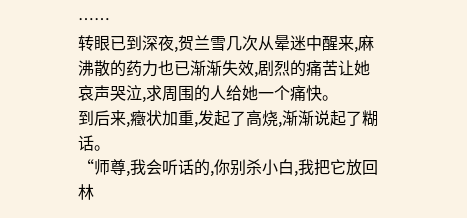……
转眼已到深夜,贺兰雪几次从晕迷中醒来,麻沸散的药力也已渐渐失效,剧烈的痛苦让她哀声哭泣,求周围的人给她一个痛快。
到后来,癥状加重,发起了高烧,渐渐说起了糊话。
“师尊,我会听话的,你别杀小白,我把它放回林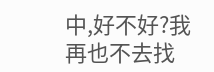中,好不好?我再也不去找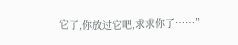它了,你放过它吧,求求你了……”